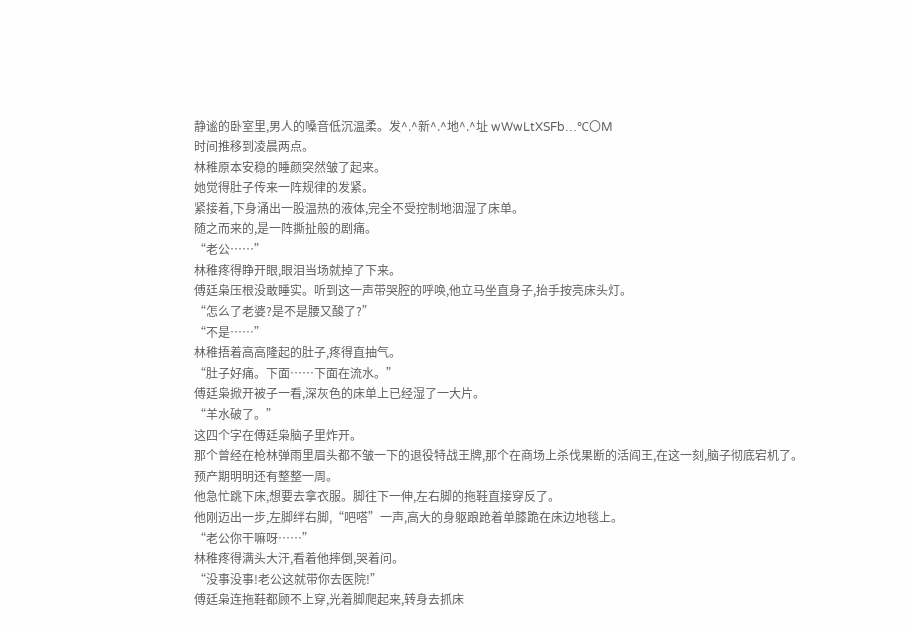静谧的卧室里,男人的嗓音低沉温柔。发^.^新^.^地^.^址 wWwLtXSFb…℃〇M
时间推移到凌晨两点。
林稚原本安稳的睡颜突然皱了起来。
她觉得肚子传来一阵规律的发紧。
紧接着,下身涌出一股温热的液体,完全不受控制地洇湿了床单。
随之而来的,是一阵撕扯般的剧痛。
“老公……”
林稚疼得睁开眼,眼泪当场就掉了下来。
傅廷枭压根没敢睡实。听到这一声带哭腔的呼唤,他立马坐直身子,抬手按亮床头灯。
“怎么了老婆?是不是腰又酸了?”
“不是……”
林稚捂着高高隆起的肚子,疼得直抽气。
“肚子好痛。下面……下面在流水。”
傅廷枭掀开被子一看,深灰色的床单上已经湿了一大片。
“羊水破了。”
这四个字在傅廷枭脑子里炸开。
那个曾经在枪林弹雨里眉头都不皱一下的退役特战王牌,那个在商场上杀伐果断的活阎王,在这一刻,脑子彻底宕机了。
预产期明明还有整整一周。
他急忙跳下床,想要去拿衣服。脚往下一伸,左右脚的拖鞋直接穿反了。
他刚迈出一步,左脚绊右脚,“吧嗒”一声,高大的身躯踉跄着单膝跪在床边地毯上。
“老公你干嘛呀……”
林稚疼得满头大汗,看着他摔倒,哭着问。
“没事没事!老公这就带你去医院!”
傅廷枭连拖鞋都顾不上穿,光着脚爬起来,转身去抓床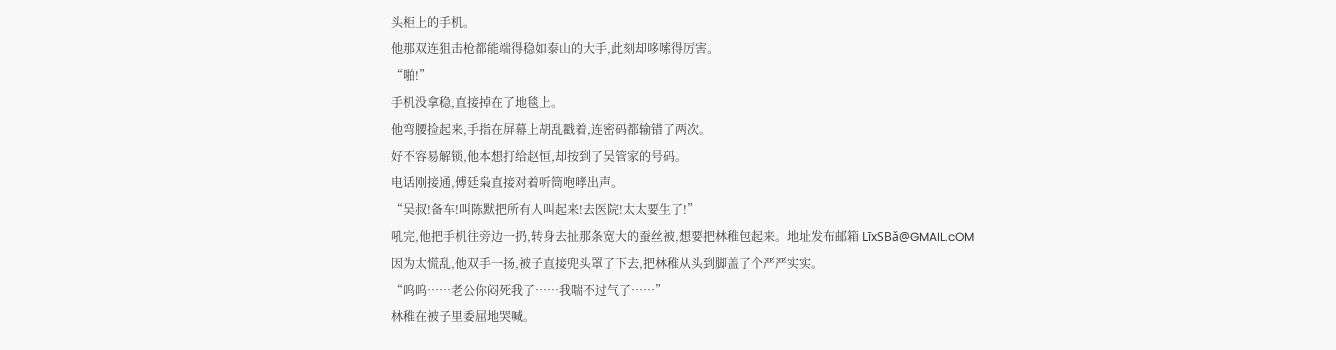头柜上的手机。
他那双连狙击枪都能端得稳如泰山的大手,此刻却哆嗦得厉害。
“啪!”
手机没拿稳,直接掉在了地毯上。
他弯腰捡起来,手指在屏幕上胡乱戳着,连密码都输错了两次。
好不容易解锁,他本想打给赵恒,却按到了吴管家的号码。
电话刚接通,傅廷枭直接对着听筒咆哮出声。
“吴叔!备车!叫陈默把所有人叫起来!去医院!太太要生了!”
吼完,他把手机往旁边一扔,转身去扯那条宽大的蚕丝被,想要把林稚包起来。地址发布邮箱 LīxSBǎ@GMAIL.cOM
因为太慌乱,他双手一扬,被子直接兜头罩了下去,把林稚从头到脚盖了个严严实实。
“呜呜……老公你闷死我了……我喘不过气了……”
林稚在被子里委屈地哭喊。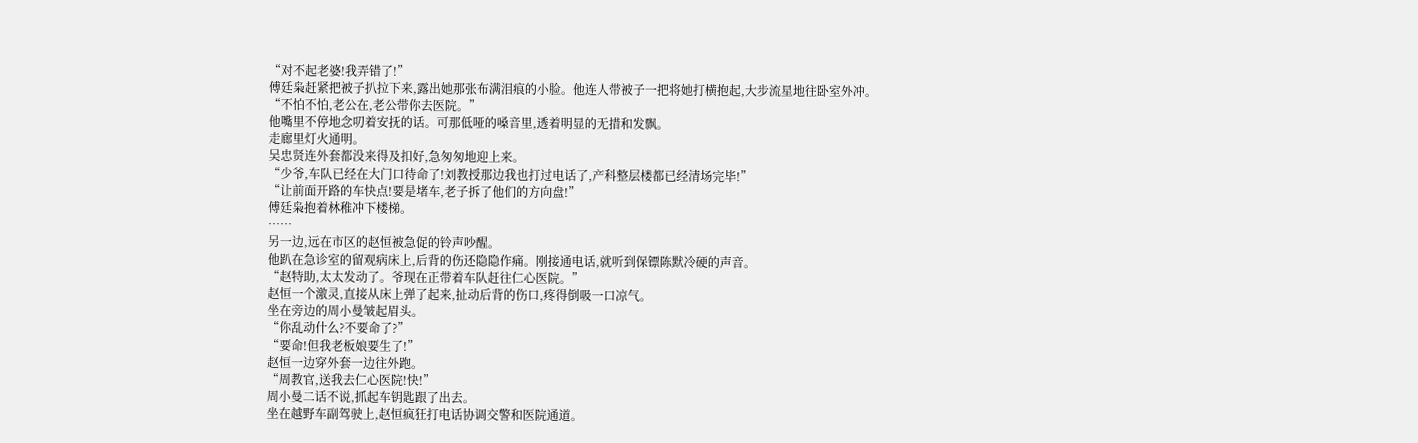“对不起老婆!我弄错了!”
傅廷枭赶紧把被子扒拉下来,露出她那张布满泪痕的小脸。他连人带被子一把将她打横抱起,大步流星地往卧室外冲。
“不怕不怕,老公在,老公带你去医院。”
他嘴里不停地念叨着安抚的话。可那低哑的嗓音里,透着明显的无措和发飘。
走廊里灯火通明。
吴忠贤连外套都没来得及扣好,急匆匆地迎上来。
“少爷,车队已经在大门口待命了!刘教授那边我也打过电话了,产科整层楼都已经清场完毕!”
“让前面开路的车快点!要是堵车,老子拆了他们的方向盘!”
傅廷枭抱着林稚冲下楼梯。
……
另一边,远在市区的赵恒被急促的铃声吵醒。
他趴在急诊室的留观病床上,后背的伤还隐隐作痛。刚接通电话,就听到保镖陈默冷硬的声音。
“赵特助,太太发动了。爷现在正带着车队赶往仁心医院。”
赵恒一个激灵,直接从床上弹了起来,扯动后背的伤口,疼得倒吸一口凉气。
坐在旁边的周小曼皱起眉头。
“你乱动什么?不要命了?”
“要命!但我老板娘要生了!”
赵恒一边穿外套一边往外跑。
“周教官,送我去仁心医院!快!”
周小曼二话不说,抓起车钥匙跟了出去。
坐在越野车副驾驶上,赵恒疯狂打电话协调交警和医院通道。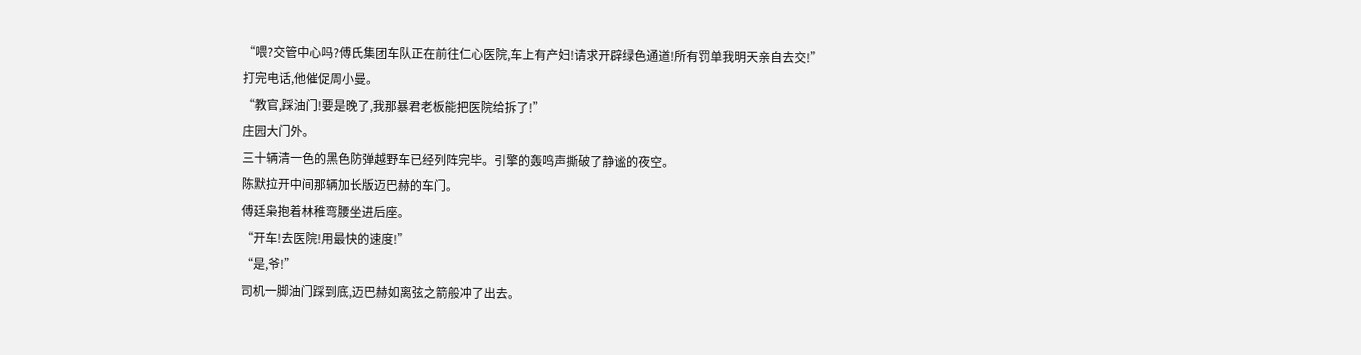“喂?交管中心吗?傅氏集团车队正在前往仁心医院,车上有产妇!请求开辟绿色通道!所有罚单我明天亲自去交!”
打完电话,他催促周小曼。
“教官,踩油门!要是晚了,我那暴君老板能把医院给拆了!”
庄园大门外。
三十辆清一色的黑色防弹越野车已经列阵完毕。引擎的轰鸣声撕破了静谧的夜空。
陈默拉开中间那辆加长版迈巴赫的车门。
傅廷枭抱着林稚弯腰坐进后座。
“开车!去医院!用最快的速度!”
“是,爷!”
司机一脚油门踩到底,迈巴赫如离弦之箭般冲了出去。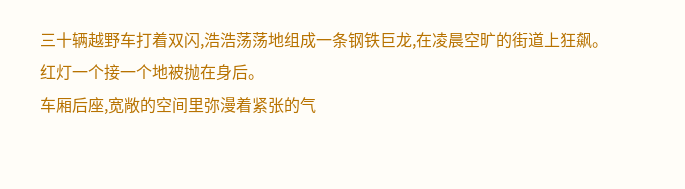三十辆越野车打着双闪,浩浩荡荡地组成一条钢铁巨龙,在凌晨空旷的街道上狂飙。
红灯一个接一个地被抛在身后。
车厢后座,宽敞的空间里弥漫着紧张的气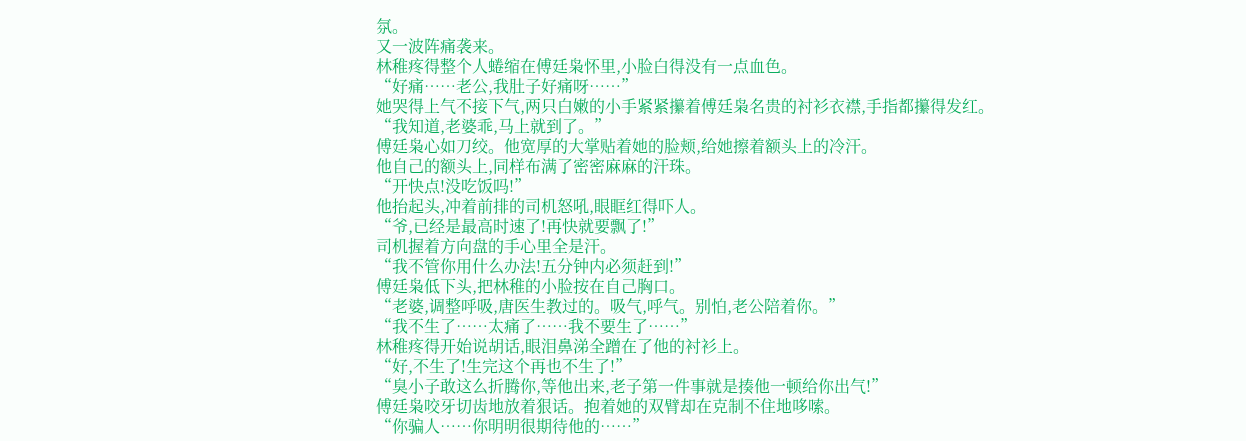氛。
又一波阵痛袭来。
林稚疼得整个人蜷缩在傅廷枭怀里,小脸白得没有一点血色。
“好痛……老公,我肚子好痛呀……”
她哭得上气不接下气,两只白嫩的小手紧紧攥着傅廷枭名贵的衬衫衣襟,手指都攥得发红。
“我知道,老婆乖,马上就到了。”
傅廷枭心如刀绞。他宽厚的大掌贴着她的脸颊,给她擦着额头上的冷汗。
他自己的额头上,同样布满了密密麻麻的汗珠。
“开快点!没吃饭吗!”
他抬起头,冲着前排的司机怒吼,眼眶红得吓人。
“爷,已经是最高时速了!再快就要飘了!”
司机握着方向盘的手心里全是汗。
“我不管你用什么办法!五分钟内必须赶到!”
傅廷枭低下头,把林稚的小脸按在自己胸口。
“老婆,调整呼吸,唐医生教过的。吸气,呼气。别怕,老公陪着你。”
“我不生了……太痛了……我不要生了……”
林稚疼得开始说胡话,眼泪鼻涕全蹭在了他的衬衫上。
“好,不生了!生完这个再也不生了!”
“臭小子敢这么折腾你,等他出来,老子第一件事就是揍他一顿给你出气!”
傅廷枭咬牙切齿地放着狠话。抱着她的双臂却在克制不住地哆嗦。
“你骗人……你明明很期待他的……”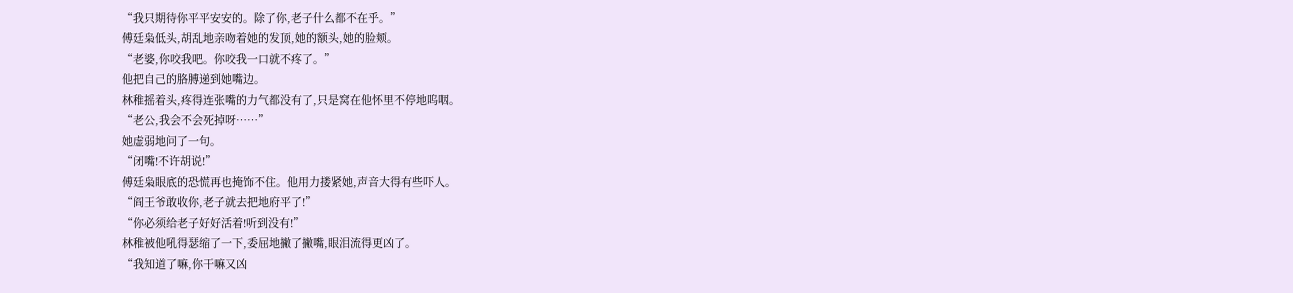“我只期待你平平安安的。除了你,老子什么都不在乎。”
傅廷枭低头,胡乱地亲吻着她的发顶,她的额头,她的脸颊。
“老婆,你咬我吧。你咬我一口就不疼了。”
他把自己的胳膊递到她嘴边。
林稚摇着头,疼得连张嘴的力气都没有了,只是窝在他怀里不停地呜咽。
“老公,我会不会死掉呀……”
她虚弱地问了一句。
“闭嘴!不许胡说!”
傅廷枭眼底的恐慌再也掩饰不住。他用力搂紧她,声音大得有些吓人。
“阎王爷敢收你,老子就去把地府平了!”
“你必须给老子好好活着!听到没有!”
林稚被他吼得瑟缩了一下,委屈地撇了撇嘴,眼泪流得更凶了。
“我知道了嘛,你干嘛又凶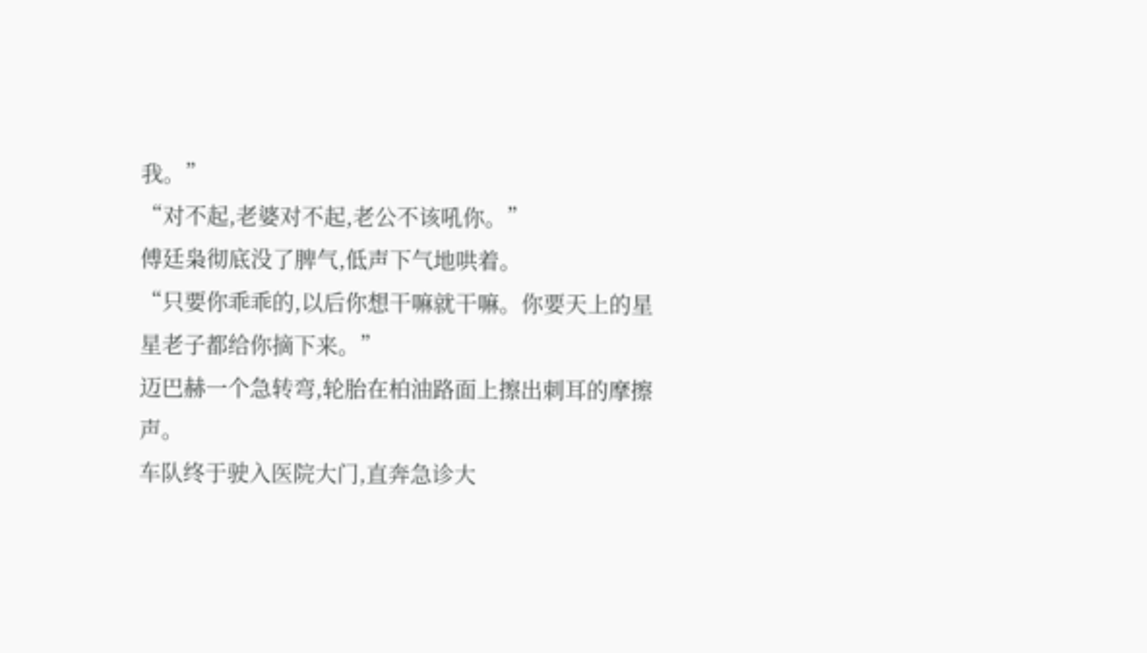我。”
“对不起,老婆对不起,老公不该吼你。”
傅廷枭彻底没了脾气,低声下气地哄着。
“只要你乖乖的,以后你想干嘛就干嘛。你要天上的星星老子都给你摘下来。”
迈巴赫一个急转弯,轮胎在柏油路面上擦出刺耳的摩擦声。
车队终于驶入医院大门,直奔急诊大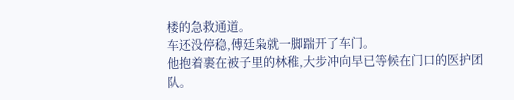楼的急救通道。
车还没停稳,傅廷枭就一脚踹开了车门。
他抱着裹在被子里的林稚,大步冲向早已等候在门口的医护团队。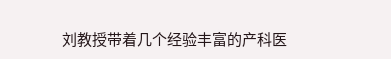刘教授带着几个经验丰富的产科医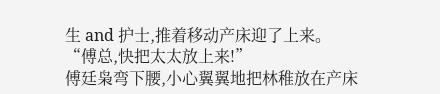生 and 护士,推着移动产床迎了上来。
“傅总,快把太太放上来!”
傅廷枭弯下腰,小心翼翼地把林稚放在产床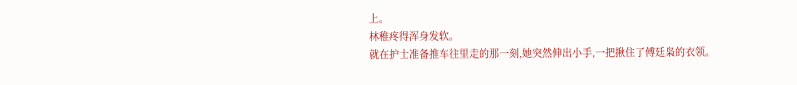上。
林稚疼得浑身发软。
就在护士准备推车往里走的那一刻,她突然伸出小手,一把揪住了傅廷枭的衣领。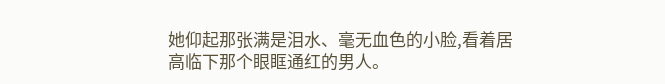她仰起那张满是泪水、毫无血色的小脸,看着居高临下那个眼眶通红的男人。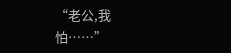“老公,我怕……”